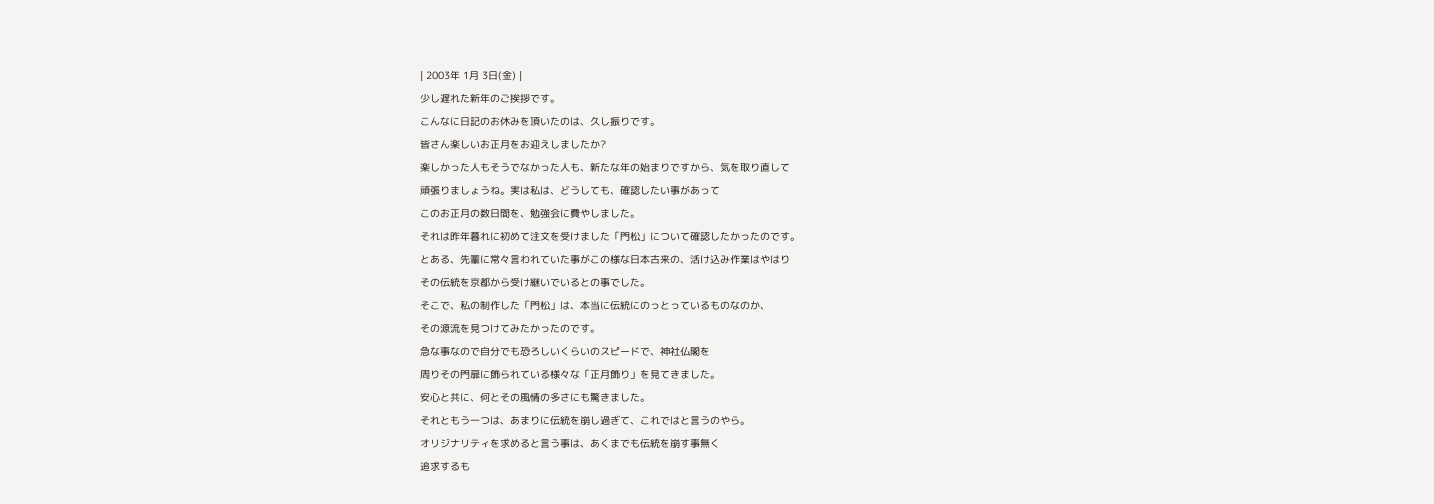| 2003年 1月 3日(金) |
少し遅れた新年のご挨拶です。
こんなに日記のお休みを頂いたのは、久し振りです。
皆さん楽しいお正月をお迎えしましたか?
楽しかった人もそうでなかった人も、新たな年の始まりですから、気を取り直して
頑張りましょうね。実は私は、どうしても、確認したい事があって
このお正月の数日間を、勉強会に費やしました。
それは昨年暮れに初めて注文を受けました「門松」について確認したかったのです。
とある、先輩に常々言われていた事がこの様な日本古来の、活け込み作業はやはり
その伝統を京都から受け継いでいるとの事でした。
そこで、私の制作した「門松」は、本当に伝統にのっとっているものなのか、
その源流を見つけてみたかったのです。
急な事なので自分でも恐ろしいくらいのスピードで、神社仏閣を
周りその門扉に飾られている様々な「正月飾り」を見てきました。
安心と共に、何とその風情の多さにも驚きました。
それともう一つは、あまりに伝統を崩し過ぎて、これではと言うのやら。
オリジナリティを求めると言う事は、あくまでも伝統を崩す事無く
追求するも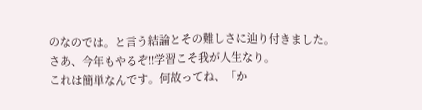のなのでは。と言う結論とその難しさに辿り付きました。
さあ、今年もやるぞ!!学習こそ我が人生なり。
これは簡単なんです。何故ってね、「か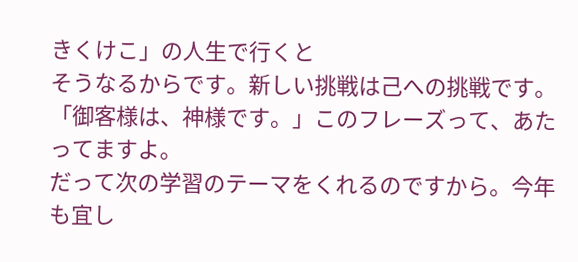きくけこ」の人生で行くと
そうなるからです。新しい挑戦は己への挑戦です。
「御客様は、神様です。」このフレーズって、あたってますよ。
だって次の学習のテーマをくれるのですから。今年も宜し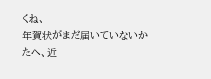くね、
年賀状がまだ届いていないかたへ、近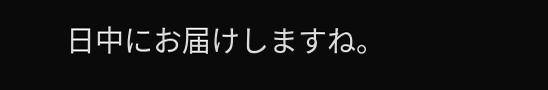日中にお届けしますね。